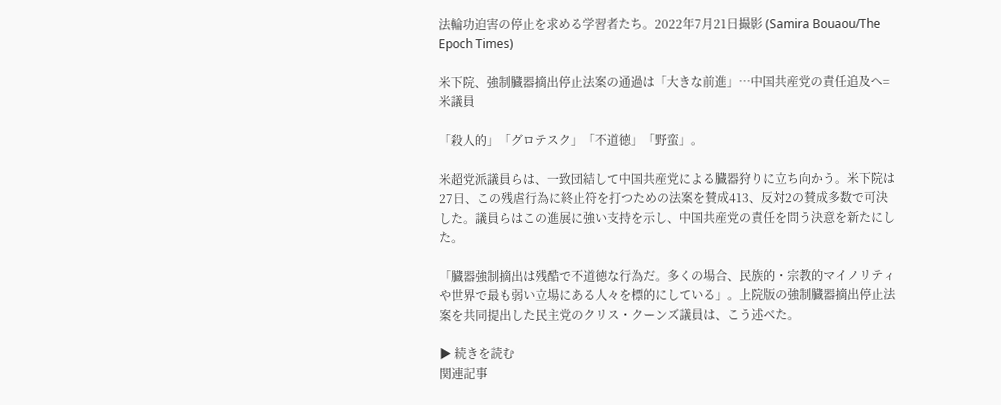法輪功迫害の停止を求める学習者たち。2022年7月21日撮影 (Samira Bouaou/The Epoch Times)

米下院、強制臓器摘出停止法案の通過は「大きな前進」…中国共産党の責任追及へ=米議員

「殺人的」「グロテスク」「不道徳」「野蛮」。

米超党派議員らは、一致団結して中国共産党による臓器狩りに立ち向かう。米下院は27日、この残虐行為に終止符を打つための法案を賛成413、反対2の賛成多数で可決した。議員らはこの進展に強い支持を示し、中国共産党の責任を問う決意を新たにした。

「臓器強制摘出は残酷で不道徳な行為だ。多くの場合、民族的・宗教的マイノリティや世界で最も弱い立場にある人々を標的にしている」。上院版の強制臓器摘出停止法案を共同提出した民主党のクリス・クーンズ議員は、こう述べた。

▶ 続きを読む
関連記事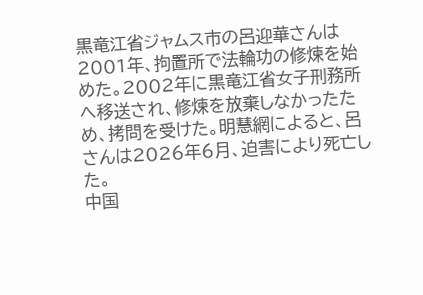黒竜江省ジャムス市の呂迎華さんは2001年、拘置所で法輪功の修煉を始めた。2002年に黒竜江省女子刑務所へ移送され、修煉を放棄しなかったため、拷問を受けた。明慧網によると、呂さんは2026年6月、迫害により死亡した。
中国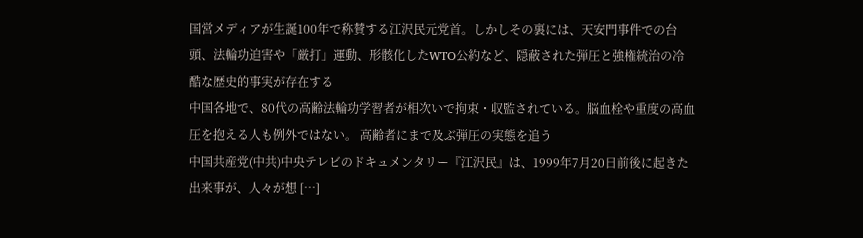国営メディアが生誕100年で称賛する江沢民元党首。しかしその裏には、天安門事件での台頭、法輪功迫害や「厳打」運動、形骸化したWTO公約など、隠蔽された弾圧と強権統治の冷酷な歴史的事実が存在する
中国各地で、80代の高齢法輪功学習者が相次いで拘束・収監されている。脳血栓や重度の高血圧を抱える人も例外ではない。 高齢者にまで及ぶ弾圧の実態を追う
中国共産党(中共)中央テレビのドキュメンタリー『江沢民』は、1999年7月20日前後に起きた出来事が、人々が想 […]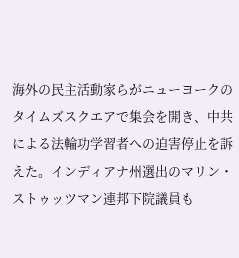海外の民主活動家らがニューヨークのタイムズスクエアで集会を開き、中共による法輪功学習者への迫害停止を訴えた。インディアナ州選出のマリン・ストゥッツマン連邦下院議員も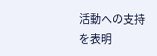活動への支持を表明